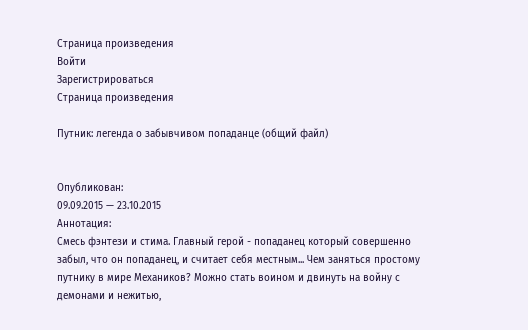Страница произведения
Войти
Зарегистрироваться
Страница произведения

Путник: легенда о забывчивом попаданце (общий файл)


Опубликован:
09.09.2015 — 23.10.2015
Аннотация:
Смесь фэнтези и стима. Главный герой - попаданец который совершенно забыл, что он попаданец, и считает себя местным... Чем заняться простому путнику в мире Механиков? Можно стать воином и двинуть на войну с демонами и нежитью,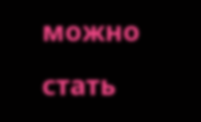можно стать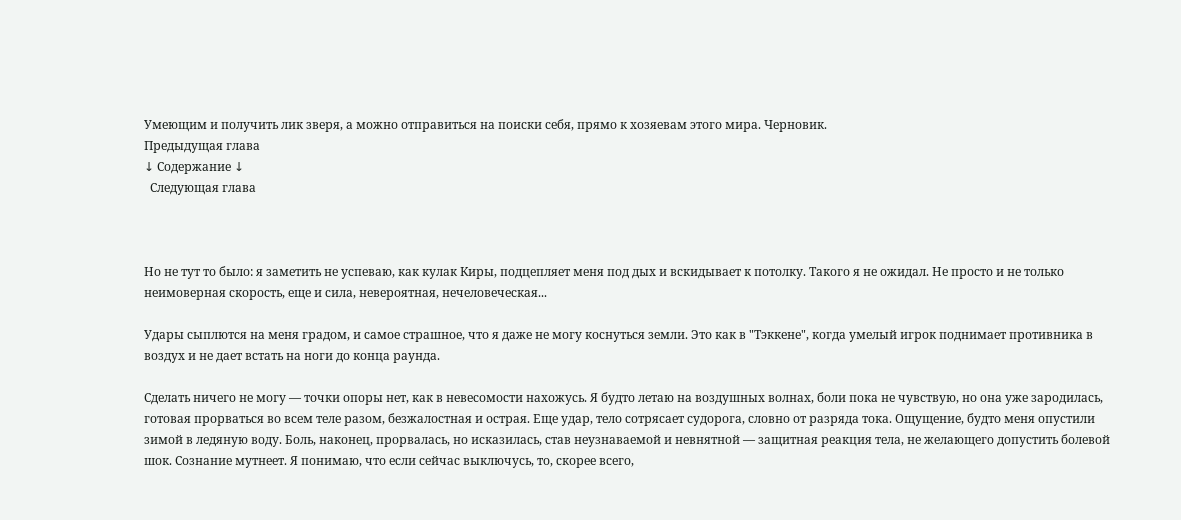Умеющим и получить лик зверя, а можно отправиться на поиски себя, прямо к хозяевам этого мира. Черновик.
Предыдущая глава
↓ Содержание ↓
  Следующая глава



Но не тут то было: я заметить не успеваю, как кулак Киры, подцепляет меня под дых и вскидывает к потолку. Такого я не ожидал. Не просто и не только неимоверная скорость, еще и сила, невероятная, нечеловеческая...

Удары сыплются на меня градом, и самое страшное, что я даже не могу коснуться земли. Это как в "Тэккене", когда умелый игрок поднимает противника в воздух и не дает встать на ноги до конца раунда.

Сделать ничего не могу — точки опоры нет, как в невесомости нахожусь. Я будто летаю на воздушных волнах, боли пока не чувствую, но она уже зародилась, готовая прорваться во всем теле разом, безжалостная и острая. Еще удар, тело сотрясает судорога, словно от разряда тока. Ощущение, будто меня опустили зимой в ледяную воду. Боль, наконец, прорвалась, но исказилась, став неузнаваемой и невнятной — защитная реакция тела, не желающего допустить болевой шок. Сознание мутнеет. Я понимаю, что если сейчас выключусь, то, скорее всего,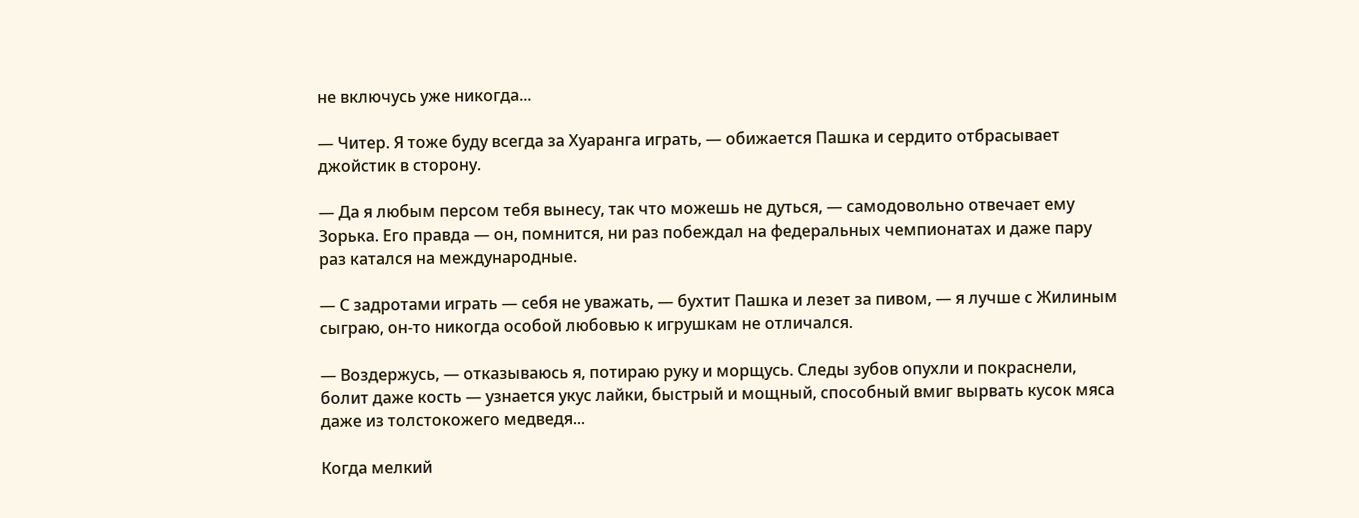не включусь уже никогда...

— Читер. Я тоже буду всегда за Хуаранга играть, — обижается Пашка и сердито отбрасывает джойстик в сторону.

— Да я любым персом тебя вынесу, так что можешь не дуться, — самодовольно отвечает ему Зорька. Его правда — он, помнится, ни раз побеждал на федеральных чемпионатах и даже пару раз катался на международные.

— С задротами играть — себя не уважать, — бухтит Пашка и лезет за пивом, — я лучше с Жилиным сыграю, он-то никогда особой любовью к игрушкам не отличался.

— Воздержусь, — отказываюсь я, потираю руку и морщусь. Следы зубов опухли и покраснели, болит даже кость — узнается укус лайки, быстрый и мощный, способный вмиг вырвать кусок мяса даже из толстокожего медведя...

Когда мелкий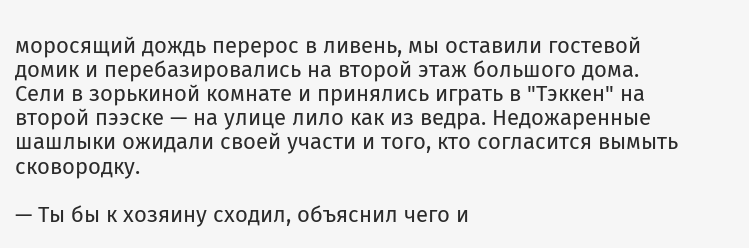моросящий дождь перерос в ливень, мы оставили гостевой домик и перебазировались на второй этаж большого дома. Сели в зорькиной комнате и принялись играть в "Тэккен" на второй пээске — на улице лило как из ведра. Недожаренные шашлыки ожидали своей участи и того, кто согласится вымыть сковородку.

— Ты бы к хозяину сходил, объяснил чего и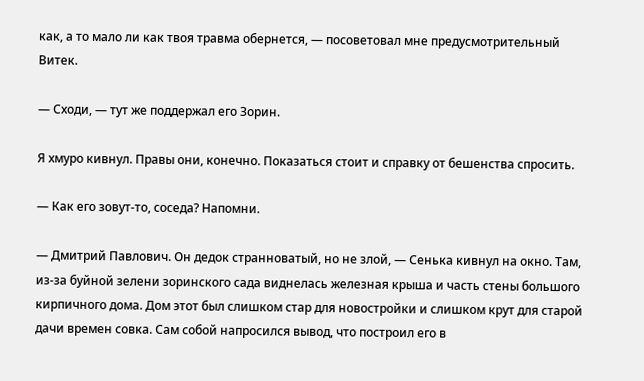как, а то мало ли как твоя травма обернется, — посоветовал мне предусмотрительный Витек.

— Сходи, — тут же поддержал его Зорин.

Я хмуро кивнул. Правы они, конечно. Показаться стоит и справку от бешенства спросить.

— Как его зовут-то, соседа? Напомни.

— Дмитрий Павлович. Он дедок странноватый, но не злой, — Сенька кивнул на окно. Там, из-за буйной зелени зоринского сада виднелась железная крыша и часть стены большого кирпичного дома. Дом этот был слишком стар для новостройки и слишком крут для старой дачи времен совка. Сам собой напросился вывод, что построил его в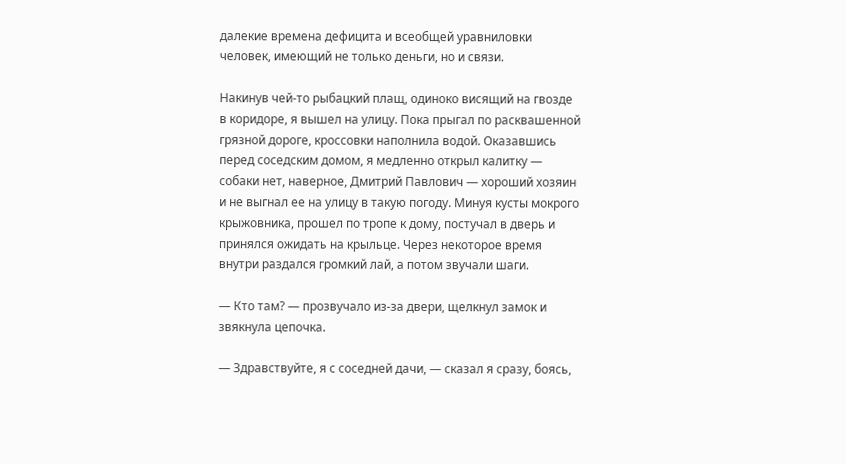далекие времена дефицита и всеобщей уравниловки человек, имеющий не только деньги, но и связи.

Накинув чей-то рыбацкий плащ, одиноко висящий на гвозде в коридоре, я вышел на улицу. Пока прыгал по расквашенной грязной дороге, кроссовки наполнила водой. Оказавшись перед соседским домом, я медленно открыл калитку — собаки нет, наверное, Дмитрий Павлович — хороший хозяин и не выгнал ее на улицу в такую погоду. Минуя кусты мокрого крыжовника, прошел по тропе к дому, постучал в дверь и принялся ожидать на крыльце. Через некоторое время внутри раздался громкий лай, а потом звучали шаги.

— Кто там? — прозвучало из-за двери, щелкнул замок и звякнула цепочка.

— Здравствуйте, я с соседней дачи, — сказал я сразу, боясь,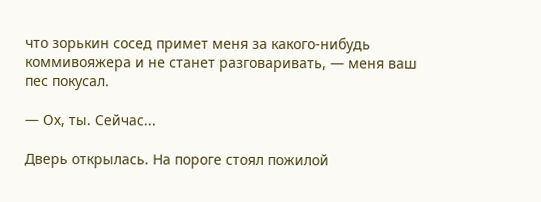что зорькин сосед примет меня за какого-нибудь коммивояжера и не станет разговаривать, — меня ваш пес покусал.

— Ох, ты. Сейчас...

Дверь открылась. На пороге стоял пожилой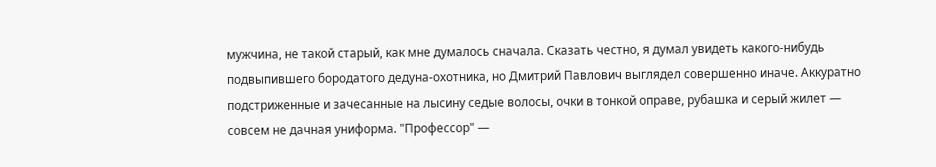мужчина, не такой старый, как мне думалось сначала. Сказать честно, я думал увидеть какого-нибудь подвыпившего бородатого дедуна-охотника, но Дмитрий Павлович выглядел совершенно иначе. Аккуратно подстриженные и зачесанные на лысину седые волосы, очки в тонкой оправе, рубашка и серый жилет — совсем не дачная униформа. "Профессор" —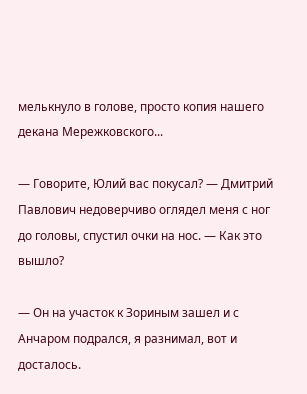мелькнуло в голове, просто копия нашего декана Мережковского...

— Говорите, Юлий вас покусал? — Дмитрий Павлович недоверчиво оглядел меня с ног до головы, спустил очки на нос. — Как это вышло?

— Он на участок к Зориным зашел и с Анчаром подрался, я разнимал, вот и досталось.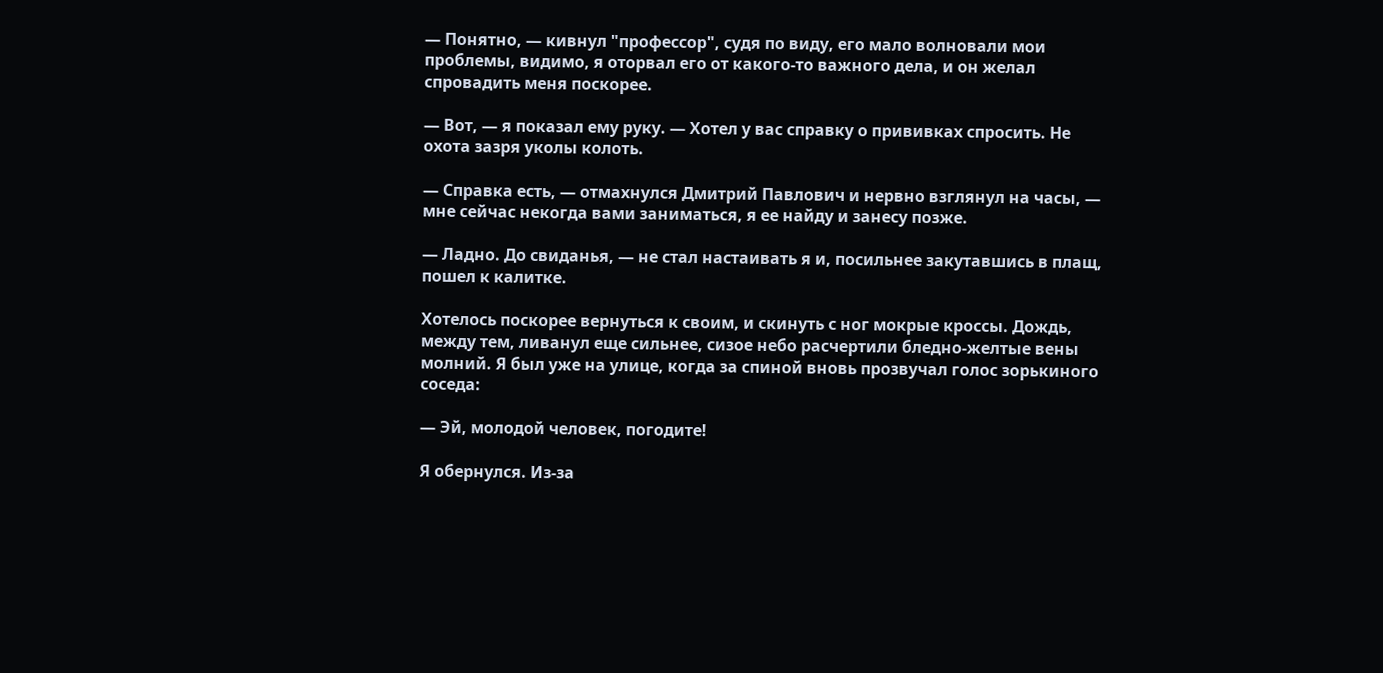— Понятно, — кивнул "профессор", судя по виду, его мало волновали мои проблемы, видимо, я оторвал его от какого-то важного дела, и он желал спровадить меня поскорее.

— Вот, — я показал ему руку. — Хотел у вас справку о прививках спросить. Не охота зазря уколы колоть.

— Справка есть, — отмахнулся Дмитрий Павлович и нервно взглянул на часы, — мне сейчас некогда вами заниматься, я ее найду и занесу позже.

— Ладно. До свиданья, — не стал настаивать я и, посильнее закутавшись в плащ, пошел к калитке.

Хотелось поскорее вернуться к своим, и скинуть с ног мокрые кроссы. Дождь, между тем, ливанул еще сильнее, сизое небо расчертили бледно-желтые вены молний. Я был уже на улице, когда за спиной вновь прозвучал голос зорькиного соседа:

— Эй, молодой человек, погодите!

Я обернулся. Из-за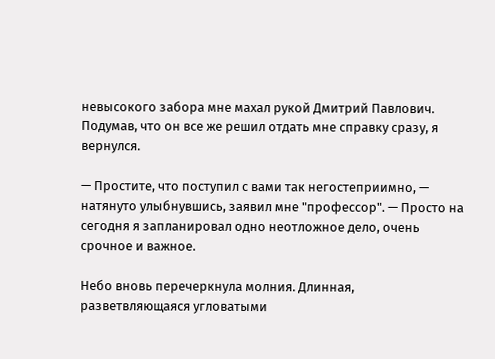невысокого забора мне махал рукой Дмитрий Павлович. Подумав, что он все же решил отдать мне справку сразу, я вернулся.

— Простите, что поступил с вами так негостеприимно, — натянуто улыбнувшись, заявил мне "профессор". — Просто на сегодня я запланировал одно неотложное дело, очень срочное и важное.

Небо вновь перечеркнула молния. Длинная, разветвляющаяся угловатыми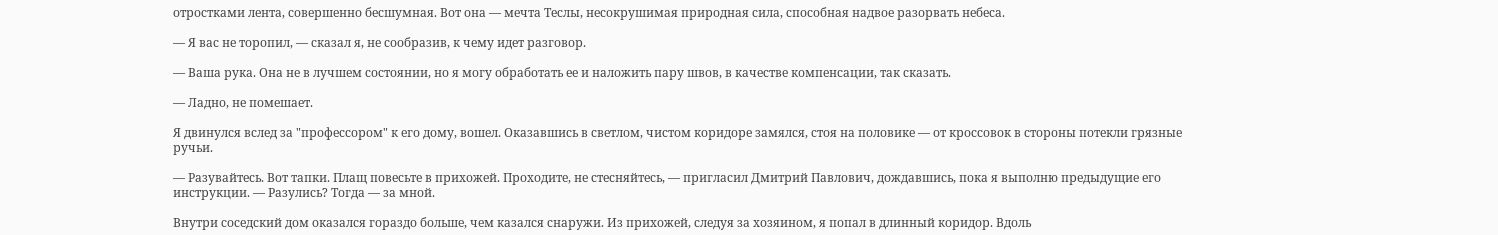отростками лента, совершенно бесшумная. Вот она — мечта Теслы, несокрушимая природная сила, способная надвое разорвать небеса.

— Я вас не торопил, — сказал я, не сообразив, к чему идет разговор.

— Ваша рука. Она не в лучшем состоянии, но я могу обработать ее и наложить пару швов, в качестве компенсации, так сказать.

— Ладно, не помешает.

Я двинулся вслед за "профессором" к его дому, вошел. Оказавшись в светлом, чистом коридоре замялся, стоя на половике — от кроссовок в стороны потекли грязные ручьи.

— Разувайтесь. Вот тапки. Плащ повесьте в прихожей. Проходите, не стесняйтесь, — пригласил Дмитрий Павлович, дождавшись, пока я выполню предыдущие его инструкции. — Разулись? Тогда — за мной.

Внутри соседский дом оказался гораздо больше, чем казался снаружи. Из прихожей, следуя за хозяином, я попал в длинный коридор. Вдоль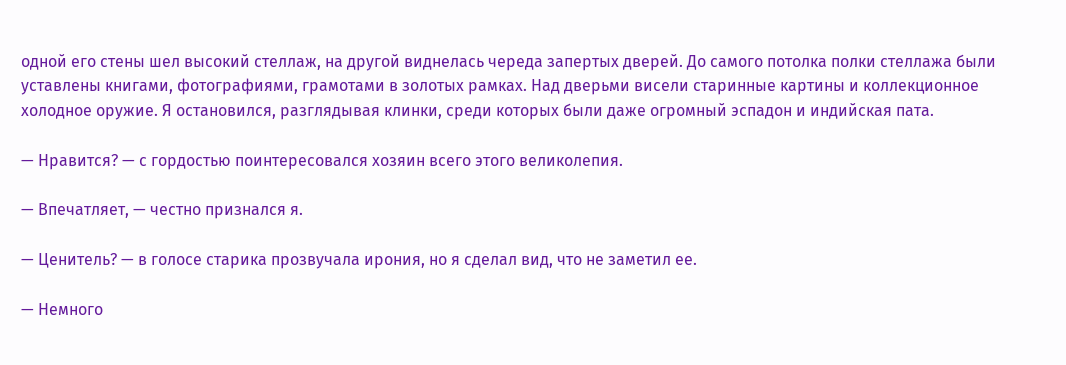одной его стены шел высокий стеллаж, на другой виднелась череда запертых дверей. До самого потолка полки стеллажа были уставлены книгами, фотографиями, грамотами в золотых рамках. Над дверьми висели старинные картины и коллекционное холодное оружие. Я остановился, разглядывая клинки, среди которых были даже огромный эспадон и индийская пата.

— Нравится? — с гордостью поинтересовался хозяин всего этого великолепия.

— Впечатляет, — честно признался я.

— Ценитель? — в голосе старика прозвучала ирония, но я сделал вид, что не заметил ее.

— Немного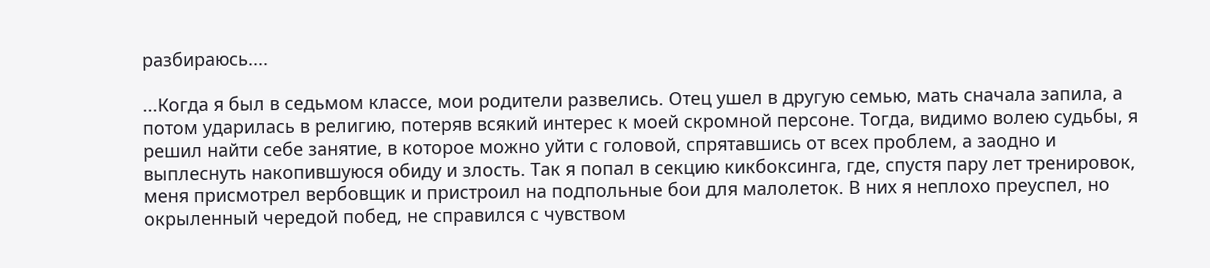разбираюсь....

...Когда я был в седьмом классе, мои родители развелись. Отец ушел в другую семью, мать сначала запила, а потом ударилась в религию, потеряв всякий интерес к моей скромной персоне. Тогда, видимо волею судьбы, я решил найти себе занятие, в которое можно уйти с головой, спрятавшись от всех проблем, а заодно и выплеснуть накопившуюся обиду и злость. Так я попал в секцию кикбоксинга, где, спустя пару лет тренировок, меня присмотрел вербовщик и пристроил на подпольные бои для малолеток. В них я неплохо преуспел, но окрыленный чередой побед, не справился с чувством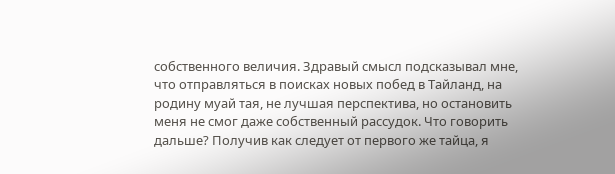собственного величия. Здравый смысл подсказывал мне, что отправляться в поисках новых побед в Тайланд, на родину муай тая, не лучшая перспектива, но остановить меня не смог даже собственный рассудок. Что говорить дальше? Получив как следует от первого же тайца, я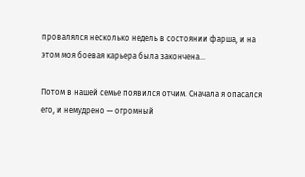провалялся несколько недель в состоянии фарша, и на этом моя боевая карьера была закончена...

Потом в нашей семье появился отчим. Сначала я опасался его, и немудрено — огромный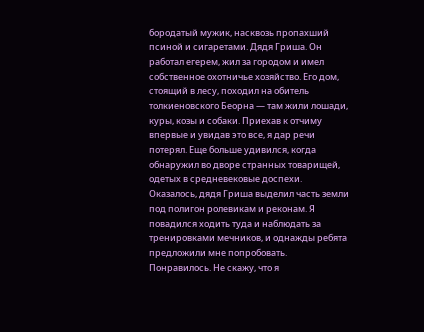бородатый мужик, насквозь пропахший псиной и сигаретами. Дядя Гриша. Он работал егерем, жил за городом и имел собственное охотничье хозяйство. Его дом, стоящий в лесу, походил на обитель толкиеновского Беорна — там жили лошади, куры, козы и собаки. Приехав к отчиму впервые и увидав это все, я дар речи потерял. Еще больше удивился, когда обнаружил во дворе странных товарищей, одетых в средневековые доспехи. Оказалось, дядя Гриша выделил часть земли под полигон ролевикам и реконам. Я повадился ходить туда и наблюдать за тренировками мечников, и однажды ребята предложили мне попробовать. Понравилось. Не скажу, что я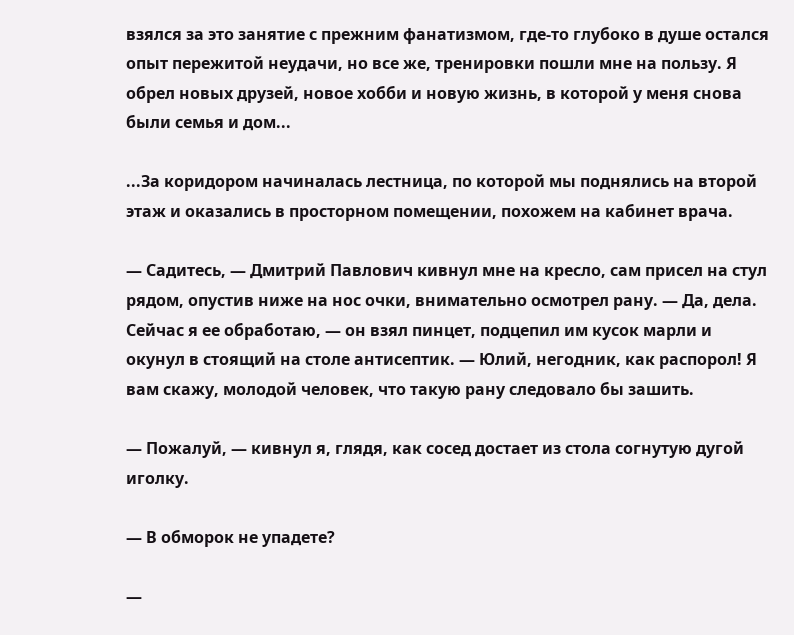взялся за это занятие с прежним фанатизмом, где-то глубоко в душе остался опыт пережитой неудачи, но все же, тренировки пошли мне на пользу. Я обрел новых друзей, новое хобби и новую жизнь, в которой у меня снова были семья и дом...

...За коридором начиналась лестница, по которой мы поднялись на второй этаж и оказались в просторном помещении, похожем на кабинет врача.

— Садитесь, — Дмитрий Павлович кивнул мне на кресло, сам присел на стул рядом, опустив ниже на нос очки, внимательно осмотрел рану. — Да, дела. Сейчас я ее обработаю, — он взял пинцет, подцепил им кусок марли и окунул в стоящий на столе антисептик. — Юлий, негодник, как распорол! Я вам скажу, молодой человек, что такую рану следовало бы зашить.

— Пожалуй, — кивнул я, глядя, как сосед достает из стола согнутую дугой иголку.

— В обморок не упадете?

—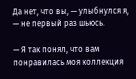Да нет, что вы, — улыбнулся я, — не первый раз шьюсь.

— Я так понял, что вам понравилась моя коллекция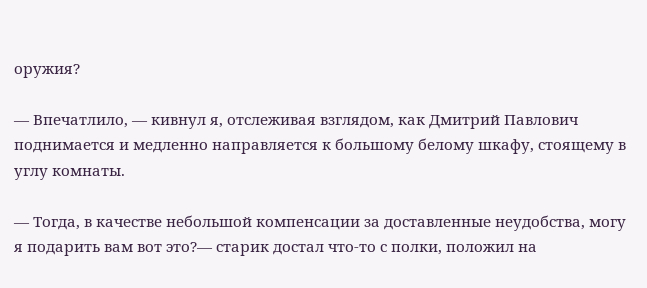оружия?

— Впечатлило, — кивнул я, отслеживая взглядом, как Дмитрий Павлович поднимается и медленно направляется к большому белому шкафу, стоящему в углу комнаты.

— Тогда, в качестве небольшой компенсации за доставленные неудобства, могу я подарить вам вот это?— старик достал что-то с полки, положил на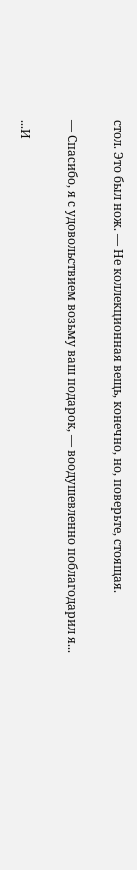стол. Это был нож. — Не коллекционная вещь, конечно, но, поверьте, стоящая.

— Спасибо, я с удовольствием возьму ваш подарок, — воодушевленно поблагодарил я...

...И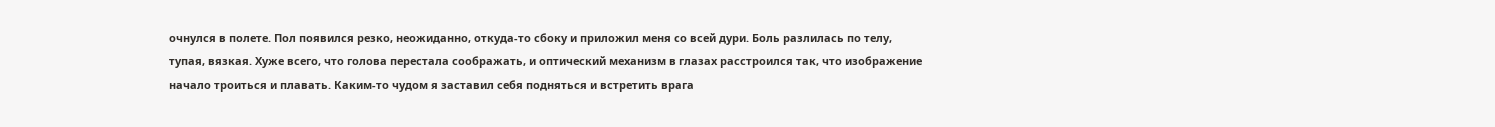очнулся в полете. Пол появился резко, неожиданно, откуда-то сбоку и приложил меня со всей дури. Боль разлилась по телу, тупая, вязкая. Хуже всего, что голова перестала соображать, и оптический механизм в глазах расстроился так, что изображение начало троиться и плавать. Каким-то чудом я заставил себя подняться и встретить врага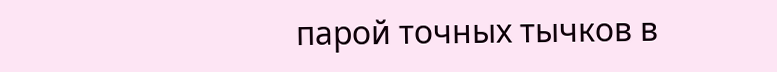парой точных тычков в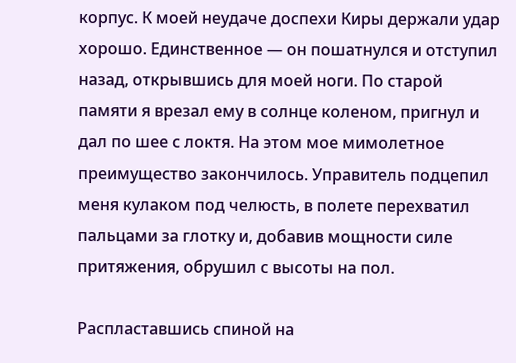корпус. К моей неудаче доспехи Киры держали удар хорошо. Единственное — он пошатнулся и отступил назад, открывшись для моей ноги. По старой памяти я врезал ему в солнце коленом, пригнул и дал по шее с локтя. На этом мое мимолетное преимущество закончилось. Управитель подцепил меня кулаком под челюсть, в полете перехватил пальцами за глотку и, добавив мощности силе притяжения, обрушил с высоты на пол.

Распластавшись спиной на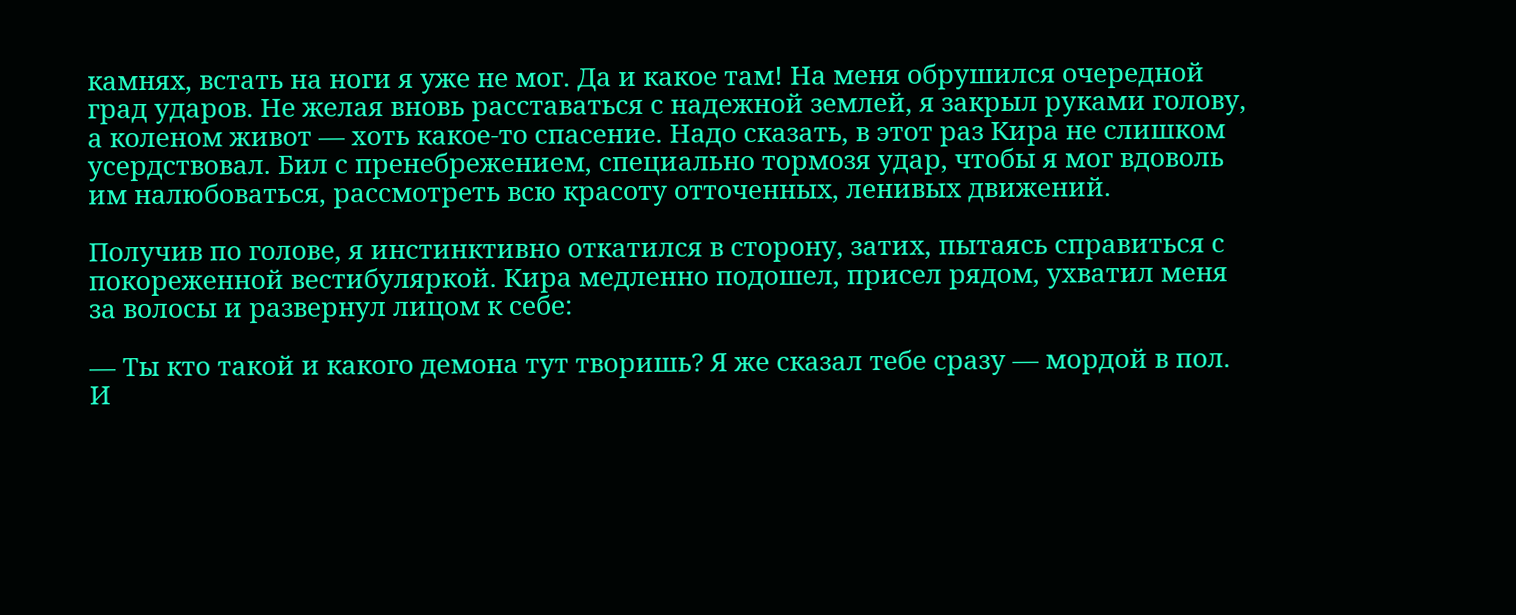камнях, встать на ноги я уже не мог. Да и какое там! На меня обрушился очередной град ударов. Не желая вновь расставаться с надежной землей, я закрыл руками голову, а коленом живот — хоть какое-то спасение. Надо сказать, в этот раз Кира не слишком усердствовал. Бил с пренебрежением, специально тормозя удар, чтобы я мог вдоволь им налюбоваться, рассмотреть всю красоту отточенных, ленивых движений.

Получив по голове, я инстинктивно откатился в сторону, затих, пытаясь справиться с покореженной вестибуляркой. Кира медленно подошел, присел рядом, ухватил меня за волосы и развернул лицом к себе:

— Ты кто такой и какого демона тут творишь? Я же сказал тебе сразу — мордой в пол. И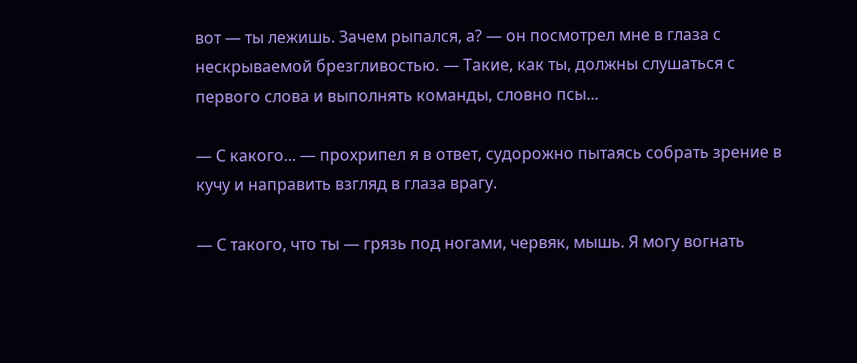вот — ты лежишь. Зачем рыпался, а? — он посмотрел мне в глаза с нескрываемой брезгливостью. — Такие, как ты, должны слушаться с первого слова и выполнять команды, словно псы...

— С какого... — прохрипел я в ответ, судорожно пытаясь собрать зрение в кучу и направить взгляд в глаза врагу.

— С такого, что ты — грязь под ногами, червяк, мышь. Я могу вогнать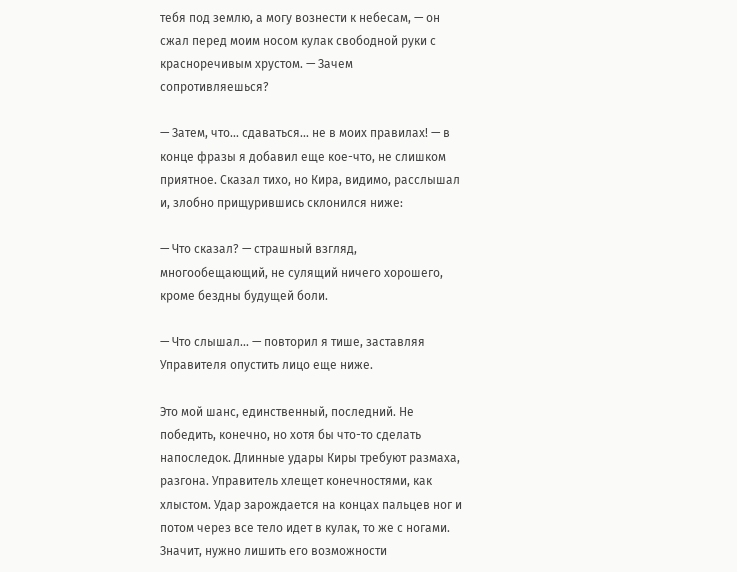тебя под землю, а могу вознести к небесам, — он сжал перед моим носом кулак свободной руки с красноречивым хрустом. — Зачем сопротивляешься?

— Затем, что... сдаваться... не в моих правилах! — в конце фразы я добавил еще кое-что, не слишком приятное. Сказал тихо, но Кира, видимо, расслышал и, злобно прищурившись склонился ниже:

— Что сказал? — страшный взгляд, многообещающий, не сулящий ничего хорошего, кроме бездны будущей боли.

— Что слышал... — повторил я тише, заставляя Управителя опустить лицо еще ниже.

Это мой шанс, единственный, последний. Не победить, конечно, но хотя бы что-то сделать напоследок. Длинные удары Киры требуют размаха, разгона. Управитель хлещет конечностями, как хлыстом. Удар зарождается на концах пальцев ног и потом через все тело идет в кулак, то же с ногами. Значит, нужно лишить его возможности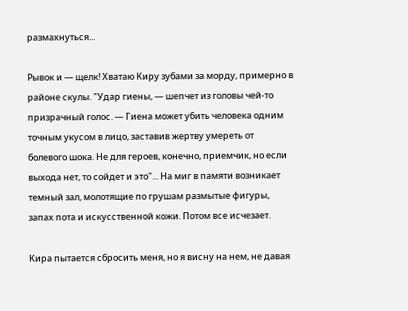размахнуться...

Рывок и — щелк! Хватаю Киру зубами за морду, примерно в районе скулы. "Удар гиены, — шепчет из головы чей-то призрачный голос. — Гиена может убить человека одним точным укусом в лицо, заставив жертву умереть от болевого шока. Не для героев, конечно, приемчик, но если выхода нет, то сойдет и это"... На миг в памяти возникает темный зал, молотящие по грушам размытые фигуры, запах пота и искусственной кожи. Потом все исчезает.

Кира пытается сбросить меня, но я висну на нем, не давая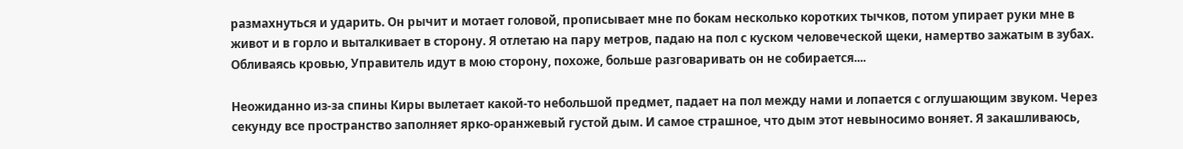размахнуться и ударить. Он рычит и мотает головой, прописывает мне по бокам несколько коротких тычков, потом упирает руки мне в живот и в горло и выталкивает в сторону. Я отлетаю на пару метров, падаю на пол с куском человеческой щеки, намертво зажатым в зубах. Обливаясь кровью, Управитель идут в мою сторону, похоже, больше разговаривать он не собирается....

Неожиданно из-за спины Киры вылетает какой-то небольшой предмет, падает на пол между нами и лопается с оглушающим звуком. Через секунду все пространство заполняет ярко-оранжевый густой дым. И самое страшное, что дым этот невыносимо воняет. Я закашливаюсь,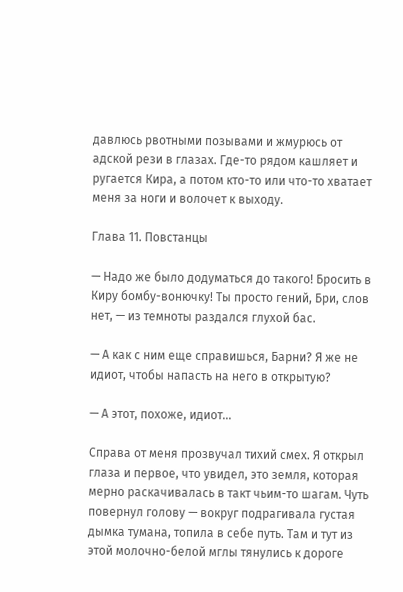давлюсь рвотными позывами и жмурюсь от адской рези в глазах. Где-то рядом кашляет и ругается Кира, а потом кто-то или что-то хватает меня за ноги и волочет к выходу.

Глава 11. Повстанцы

— Надо же было додуматься до такого! Бросить в Киру бомбу-вонючку! Ты просто гений, Бри, слов нет, — из темноты раздался глухой бас.

— А как с ним еще справишься, Барни? Я же не идиот, чтобы напасть на него в открытую?

— А этот, похоже, идиот...

Справа от меня прозвучал тихий смех. Я открыл глаза и первое, что увидел, это земля, которая мерно раскачивалась в такт чьим-то шагам. Чуть повернул голову — вокруг подрагивала густая дымка тумана, топила в себе путь. Там и тут из этой молочно-белой мглы тянулись к дороге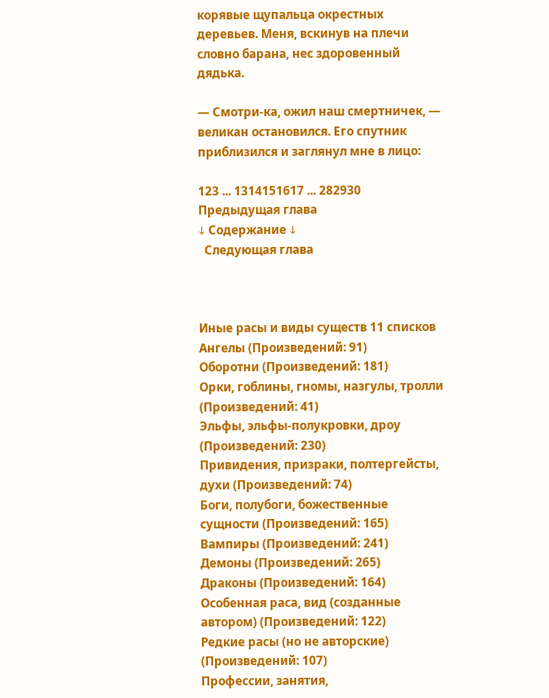корявые щупальца окрестных деревьев. Меня, вскинув на плечи словно барана, нес здоровенный дядька.

— Смотри-ка, ожил наш смертничек, — великан остановился. Его спутник приблизился и заглянул мне в лицо:

123 ... 1314151617 ... 282930
Предыдущая глава
↓ Содержание ↓
  Следующая глава



Иные расы и виды существ 11 списков
Ангелы (Произведений: 91)
Оборотни (Произведений: 181)
Орки, гоблины, гномы, назгулы, тролли (Произведений: 41)
Эльфы, эльфы-полукровки, дроу (Произведений: 230)
Привидения, призраки, полтергейсты, духи (Произведений: 74)
Боги, полубоги, божественные сущности (Произведений: 165)
Вампиры (Произведений: 241)
Демоны (Произведений: 265)
Драконы (Произведений: 164)
Особенная раса, вид (созданные автором) (Произведений: 122)
Редкие расы (но не авторские) (Произведений: 107)
Профессии, занятия,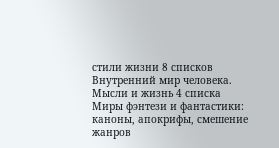стили жизни 8 списков
Внутренний мир человека. Мысли и жизнь 4 списка
Миры фэнтези и фантастики: каноны, апокрифы, смешение жанров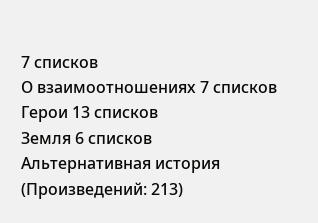7 списков
О взаимоотношениях 7 списков
Герои 13 списков
Земля 6 списков
Альтернативная история (Произведений: 213)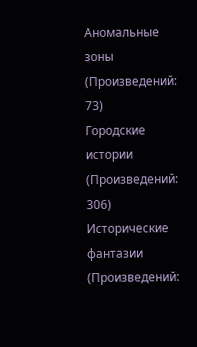Аномальные зоны (Произведений: 73)
Городские истории (Произведений: 306)
Исторические фантазии (Произведений: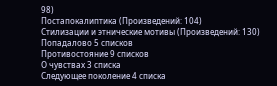98)
Постапокалиптика (Произведений: 104)
Стилизации и этнические мотивы (Произведений: 130)
Попадалово 5 списков
Противостояние 9 списков
О чувствах 3 списка
Следующее поколение 4 списка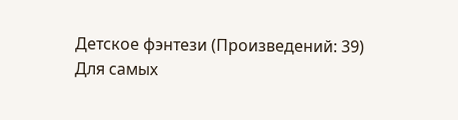Детское фэнтези (Произведений: 39)
Для самых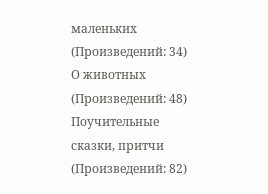маленьких (Произведений: 34)
О животных (Произведений: 48)
Поучительные сказки, притчи (Произведений: 82)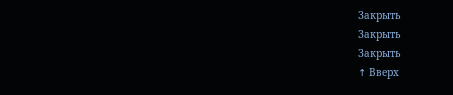Закрыть
Закрыть
Закрыть
↑ Вверх